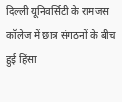दिल्ली यूनिवर्सिटी के रामजस कॉलेज में छात्र संगठनों के बीच हुई हिंसा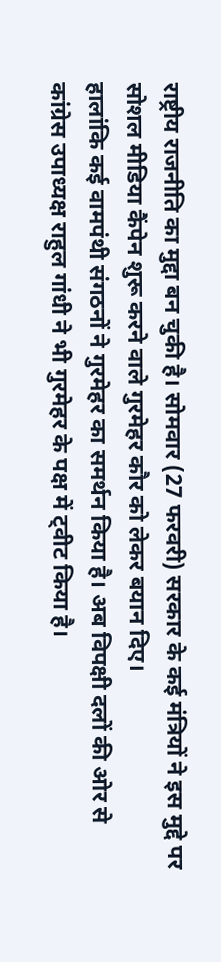राष्ट्रीय राजनीति का मुद्दा बन चुकी है। सोमवार (27 फरवरी) सरकार के कई मंत्रियों ने इस मुद्दे पर सोशल मीडिया कैंपेन शुरू करने वाले गुरमेहर कौर को लेकर बयान दिए।
हालांकि कई वामपंथी संगठनों ने गुरमेहर का समर्थन किया है। अब विपक्षी दलों की ओर से कांग्रेस उपाध्यक्ष राहुल गांधी ने भी गुरमेहर के पक्ष में ट्वीट किया है।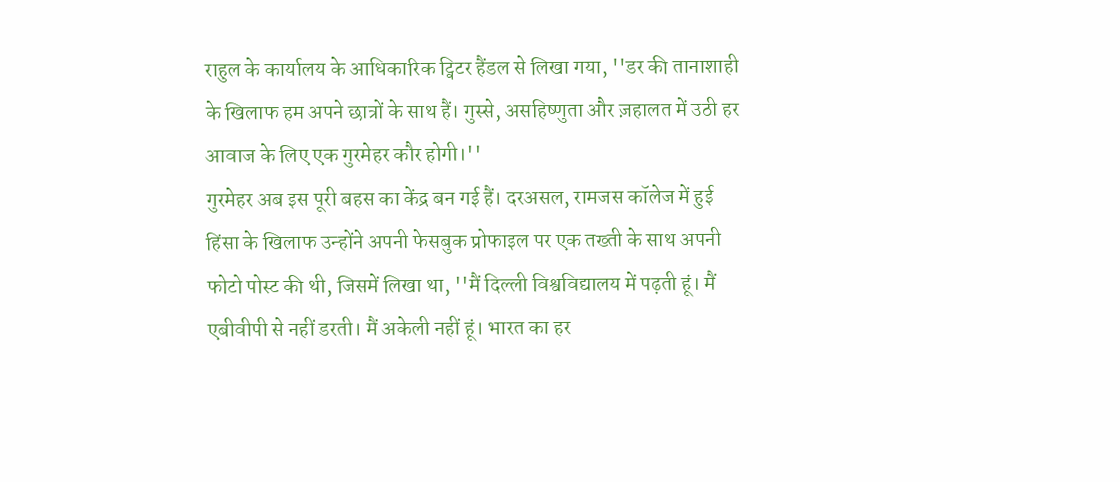राहुल के कार्यालय के आधिकारिक ट्विटर हैंडल से लिखा गया, ''डर की तानाशाही के खिलाफ हम अपने छात्रों के साथ हैं। गुस्से, असहिष्णुता और ज़हालत में उठी हर आवाज के लिए एक गुरमेहर कौर होगी।''
गुरमेहर अब इस पूरी बहस का केंद्र बन गई हैं। दरअसल, रामजस कॉलेज में हुई हिंसा के खिलाफ उन्होंने अपनी फेसबुक प्रोफाइल पर एक तख्ती के साथ अपनी फोटो पोस्ट की थी, जिसमें लिखा था, ''मैं दिल्ली विश्वविद्यालय में पढ़ती हूं। मैं एबीवीपी से नहीं डरती। मैं अकेली नहीं हूं। भारत का हर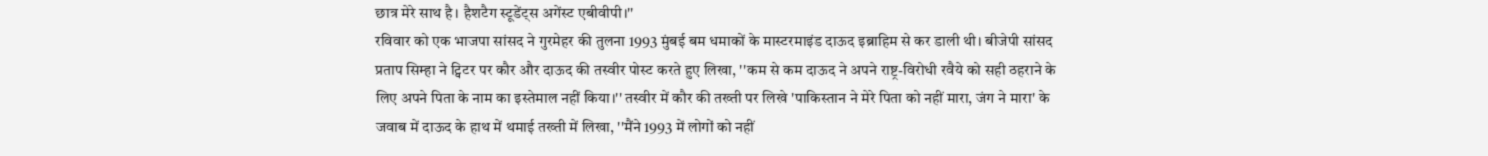छात्र मेरे साथ है। हैशटैग स्टूडेंट्स अगेंस्ट एबीवीपी।''
रविवार को एक भाजपा सांसद ने गुरमेहर की तुलना 1993 मुंबई बम धमाकों के मास्टरमाइंड दाऊद इब्राहिम से कर डाली थी। बीजेपी सांसद प्रताप सिम्हा ने ट्विटर पर कौर और दाऊद की तस्वीर पोस्ट करते हुए लिखा, ''कम से कम दाऊद ने अपने राष्ट्र-विरोधी रवैये को सही ठहराने के लिए अपने पिता के नाम का इस्तेमाल नहीं किया।'' तस्वीर में कौर की तख्ती पर लिखे 'पाकिस्तान ने मेरे पिता को नहीं मारा, जंग ने मारा' के जवाब में दाऊद के हाथ में थमाई तख्ती में लिखा, ''मैंने 1993 में लोगों को नहीं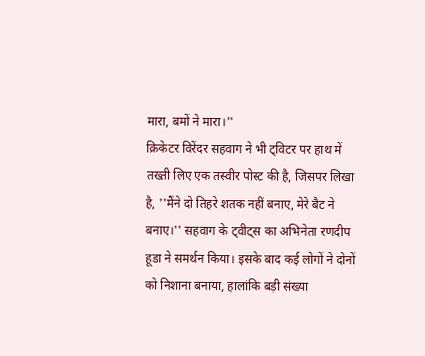मारा, बमों ने मारा।''
क्रिकेटर विरेंदर सहवाग ने भी ट्विटर पर हाथ में तख्ती लिए एक तस्वीर पोस्ट की है, जिसपर लिखा है, ''मैंने दो तिहरे शतक नहीं बनाए, मेरे बैट ने बनाए।'' सहवाग के ट्वीट्स का अभिनेता रणदीप हूडा ने समर्थन किया। इसके बाद कई लोगों ने दोनों को निशाना बनाया, हालांकि बड़ी संख्या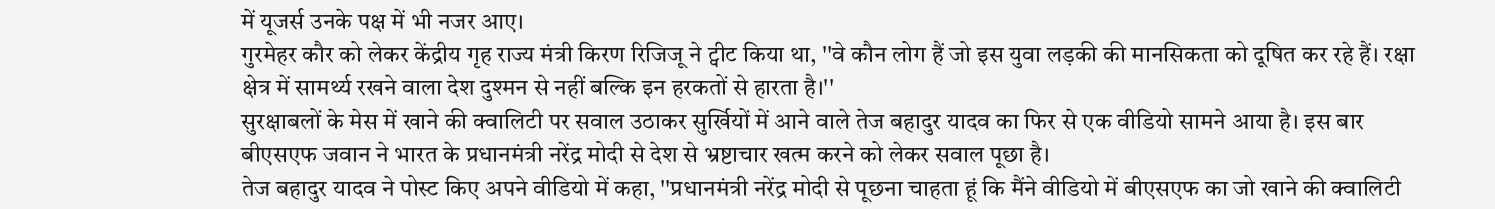में यूजर्स उनके पक्ष में भी नजर आए।
गुरमेहर कौर को लेकर केंद्रीय गृह राज्य मंत्री किरण रिजिजू ने ट्वीट किया था, ''वे कौन लोग हैं जो इस युवा लड़की की मानसिकता को दूषित कर रहे हैं। रक्षा क्षेत्र में सामर्थ्य रखने वाला देश दुश्मन से नहीं बल्कि इन हरकतों से हारता है।''
सुरक्षाबलों के मेस में खाने की क्वालिटी पर सवाल उठाकर सुर्खियों में आने वाले तेज बहादुर यादव का फिर से एक वीडियो सामने आया है। इस बार बीएसएफ जवान ने भारत के प्रधानमंत्री नरेंद्र मोदी से देश से भ्रष्टाचार खत्म करने को लेकर सवाल पूछा है।
तेज बहादुर यादव ने पोस्ट किए अपने वीडियो में कहा, ''प्रधानमंत्री नरेंद्र मोदी से पूछना चाहता हूं कि मैंने वीडियो में बीएसएफ का जो खाने की क्वालिटी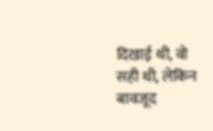दिखाई थी, वो सही थी, लेकिन बावजूद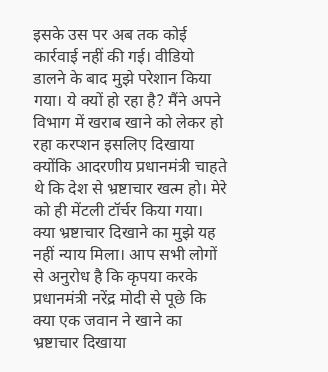इसके उस पर अब तक कोई कार्रवाई नहीं की गई। वीडियो डालने के बाद मुझे परेशान किया गया। ये क्यों हो रहा है? मैंने अपने विभाग में खराब खाने को लेकर हो रहा करप्शन इसलिए दिखाया क्योंकि आदरणीय प्रधानमंत्री चाहते थे कि देश से भ्रष्टाचार खत्म हो। मेरे को ही मेंटली टॉर्चर किया गया। क्या भ्रष्टाचार दिखाने का मुझे यह नहीं न्याय मिला। आप सभी लोगों से अनुरोध है कि कृपया करके प्रधानमंत्री नरेंद्र मोदी से पूछे कि क्या एक जवान ने खाने का भ्रष्टाचार दिखाया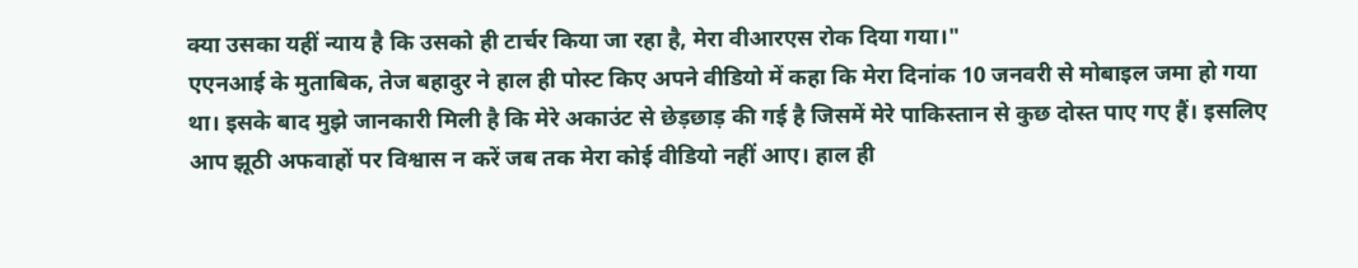क्या उसका यहीं न्याय है कि उसको ही टार्चर किया जा रहा है, मेरा वीआरएस रोक दिया गया।"
एएनआई के मुताबिक, तेज बहादुर ने हाल ही पोस्ट किए अपने वीडियो में कहा कि मेरा दिनांक 10 जनवरी से मोबाइल जमा हो गया था। इसके बाद मुझे जानकारी मिली है कि मेरे अकाउंट से छेड़छाड़ की गई है जिसमें मेरे पाकिस्तान से कुछ दोस्त पाए गए हैं। इसलिए आप झूठी अफवाहों पर विश्वास न करें जब तक मेरा कोई वीडियो नहीं आए। हाल ही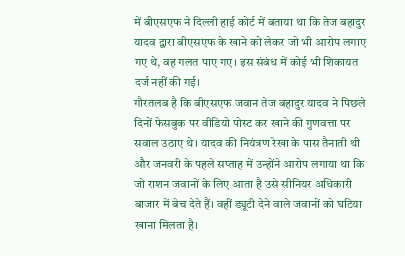में बीएसएफ ने दिल्ली हाई कोर्ट में बताया था कि तेज बहादुर यादव द्वारा बीएसएफ के खाने को लेकर जो भी आरोप लगाए गए थे, वह गलत पाए गए। इस संबंध में कोई भी शिकायत दर्ज नहीं की गई।
गौरतलब है कि बीएसएफ जवान तेज बहादुर यादव ने पिछले दिनों फेसबुक पर वीडियो पोस्ट कर खाने की गुणवत्ता पर सवाल उठाए थे। यादव की नियंत्रण रेखा के पास तैनाती थी और जनवरी के पहले सप्ताह में उन्होंने आरोप लगाया था कि जो राशन जवानों के लिए आता है उसे सीनियर अधिकारी बाजार में बेच देते हैं। वहीं ड्यूटी देने वाले जवानों को घटिया खाना मिलता है।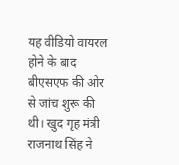यह वीडियो वायरल होने के बाद बीएसएफ की ओर से जांच शुरू की थी। खुद गृह मंत्री राजनाथ सिंह ने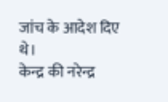जांच के आदेश दिए थे।
केन्द्र की नरेन्द्र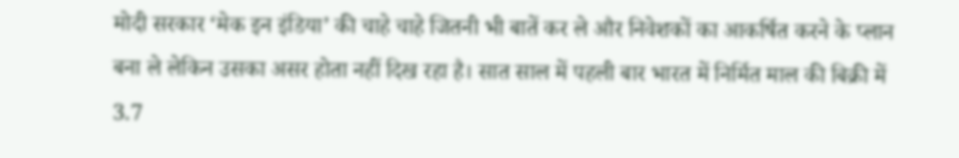मोदी सरकार ‘मेक इन इंडिया’ की चाहे चाहे जितनी भी बातें कर ले और निवेशकों का आकर्षित करने के प्लान बना ले लेकिन उसका असर होता नहीं दिख रहा है। सात साल में पहली बार भारत में निर्मित माल की बिक्री में 3.7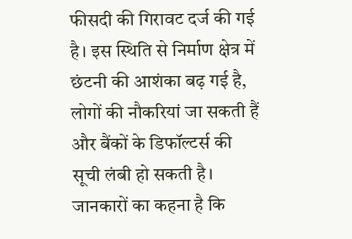फीसदी की गिरावट दर्ज की गई है। इस स्थिति से निर्माण क्षेत्र में छंटनी की आशंका बढ़ गई है, लोगों की नौकरियां जा सकती हैं और बैंकों के डिफॉल्टर्स की सूची लंबी हो सकती है। जानकारों का कहना है कि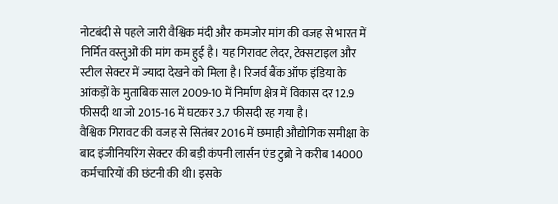नोटबंदी से पहले जारी वैश्विक मंदी और कमजोर मांग की वजह से भारत में निर्मित वस्तुओं की मांग कम हुई है। यह गिरावट लेदर, टेक्सटाइल और स्टील सेक्टर में ज्यादा देखने को मिला है। रिजर्व बैंक ऑफ इंडिया के आंकड़ों के मुताबिक साल 2009-10 में निर्माण क्षेत्र में विकास दर 12.9 फीसदी था जो 2015-16 में घटकर 3.7 फीसदी रह गया है।
वैश्विक गिरावट की वजह से सितंबर 2016 में छमाही औद्योगिक समीक्षा के बाद इंजीनियरिंग सेक्टर की बड़ी कंपनी लार्सन एंड टुब्रो ने करीब 14000 कर्मचारियों की छंटनी की थी। इसके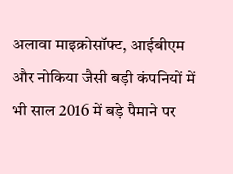अलावा माइक्रोसॉफ्ट, आईबीएम और नोकिया जैसी बड़ी कंपनियों में भी साल 2016 में बड़े पैमाने पर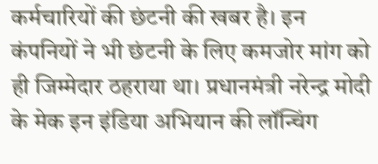कर्मचारियों की छंटनी की खबर है। इन कंपनियों ने भी छंटनी के लिए कमजोर मांग को ही जिम्मेदार ठहराया था। प्रधानमंत्री नरेन्द्र मोदी के मेक इन इंडिया अभियान की लॉन्चिंग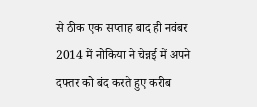से ठीक एक सप्ताह बाद ही नवंबर 2014 में नोकिया ने चेन्नई में अपने दफ्तर को बंद करते हुए करीब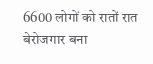6600 लोगों को रातों रात बेरोजगार बना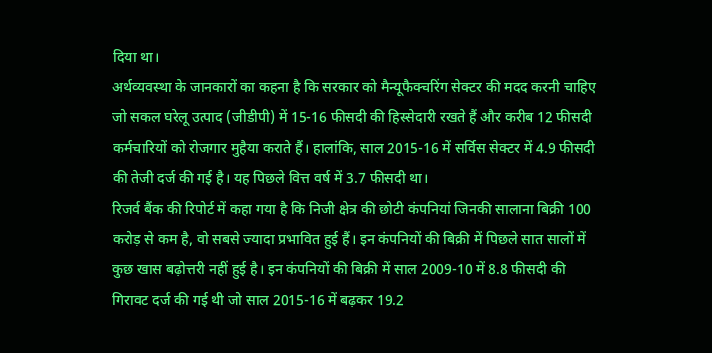दिया था।
अर्थव्यवस्था के जानकारों का कहना है कि सरकार को मैन्यूफैक्चरिंग सेक्टर की मदद करनी चाहिए जो सकल घरेलू उत्पाद (जीडीपी) में 15-16 फीसदी की हिस्सेदारी रखते हैं और करीब 12 फीसदी कर्मचारियों को रोजगार मुहैया कराते हैं। हालांकि, साल 2015-16 में सर्विस सेक्टर में 4.9 फीसदी की तेजी दर्ज की गई है। यह पिछले वित्त वर्ष में 3.7 फीसदी था।
रिजर्व बैंक की रिपोर्ट में कहा गया है कि निजी क्षेत्र की छोटी कंपनियां जिनकी सालाना बिक्री 100 करोड़ से कम है, वो सबसे ज्यादा प्रभावित हुई हैं। इन कंपनियों की बिक्री में पिछले सात सालों में कुछ खास बढ़ोत्तरी नहीं हुई है। इन कंपनियों की बिक्री में साल 2009-10 में 8.8 फीसदी की गिरावट दर्ज की गई थी जो साल 2015-16 में बढ़कर 19.2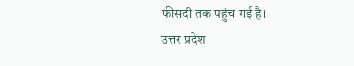फीसदी तक पहुंच गई है।
उत्तर प्रदेश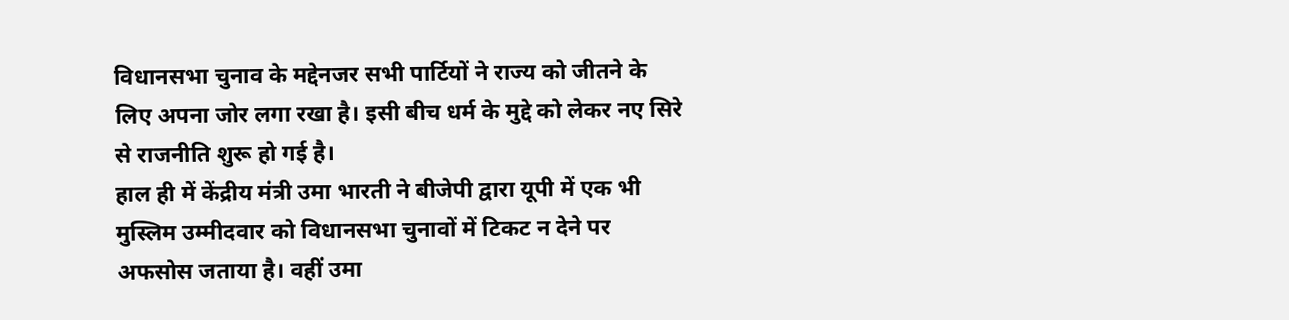विधानसभा चुनाव के मद्देनजर सभी पार्टियों ने राज्य को जीतने के लिए अपना जोर लगा रखा है। इसी बीच धर्म के मुद्दे को लेकर नए सिरे से राजनीति शुरू हो गई है।
हाल ही में केंद्रीय मंत्री उमा भारती ने बीजेपी द्वारा यूपी में एक भी मुस्लिम उम्मीदवार को विधानसभा चुनावों में टिकट न देने पर अफसोस जताया है। वहीं उमा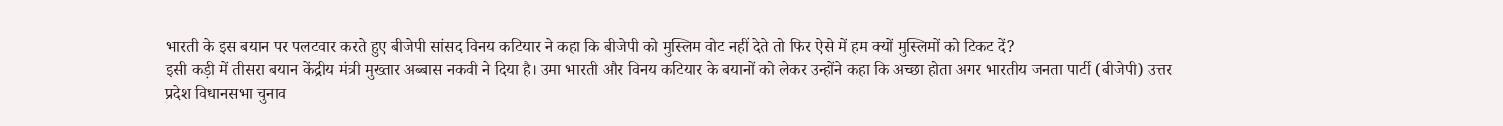भारती के इस बयान पर पलटवार करते हुए बीजेपी सांसद विनय कटियार ने कहा कि बीजेपी को मुस्लिम वोट नहीं देते तो फिर ऐसे में हम क्यों मुस्लिमों को टिकट दें?
इसी कड़ी में तीसरा बयान केंद्रीय मंत्री मुख्तार अब्बास नकवी ने दिया है। उमा भारती और विनय कटियार के बयानों को लेकर उन्होंने कहा कि अच्छा होता अगर भारतीय जनता पार्टी (बीजेपी) उत्तर प्रदेश विधानसभा चुनाव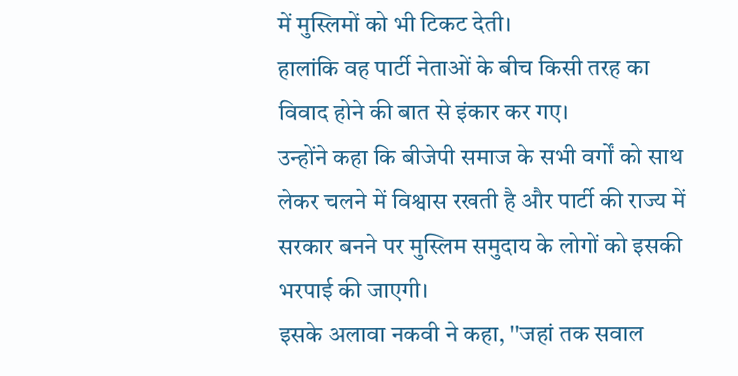में मुस्लिमों को भी टिकट देती।
हालांकि वह पार्टी नेताओं के बीच किसी तरह का विवाद होने की बात से इंकार कर गए।
उन्होंने कहा कि बीजेपी समाज के सभी वर्गों को साथ लेकर चलने में विश्वास रखती है और पार्टी की राज्य में सरकार बनने पर मुस्लिम समुदाय के लोगों को इसकी भरपाई की जाएगी।
इसके अलावा नकवी ने कहा, ''जहां तक सवाल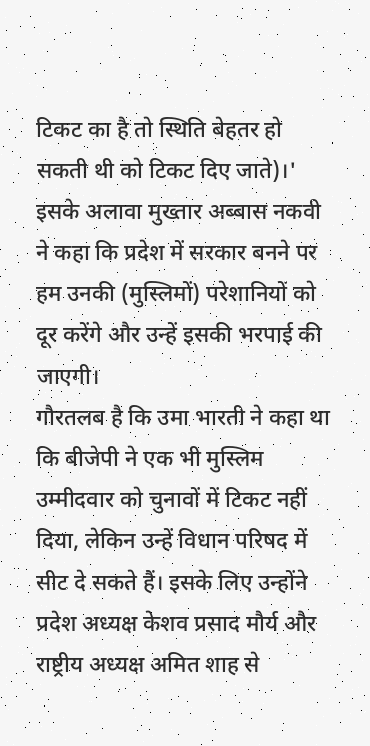टिकट का है तो स्थिति बेहतर हो सकती थी को टिकट दिए जाते)।'
इसके अलावा मुख्तार अब्बास नकवी ने कहा कि प्रदेश में सरकार बनने पर हम उनकी (मुस्लिमों) परेशानियों को दूर करेंगे और उन्हें इसकी भरपाई की जाएगी।
गौरतलब है कि उमा भारती ने कहा था कि बीजेपी ने एक भी मुस्लिम उम्मीदवार को चुनावों में टिकट नहीं दिया, लेकिन उन्हें विधान परिषद में सीट दे सकते हैं। इसके लिए उन्होंने प्रदेश अध्यक्ष केशव प्रसाद मौर्य और राष्ट्रीय अध्यक्ष अमित शाह से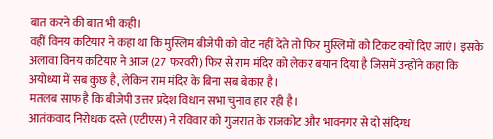बात करने की बात भी कही।
वहीं विनय कटियार ने कहा था कि मुस्लिम बीजेपी को वोट नहीं देते तो फिर मुस्लिमों को टिकट क्यों दिए जाएं। इसके अलावा विनय कटियार ने आज (27 फरवरी) फिर से राम मंदिर को लेकर बयान दिया है जिसमें उन्होंने कहा कि अयोध्या में सब कुछ है, लेकिन राम मंदिर के बिना सब बेकार है।
मतलब साफ है कि बीजेपी उत्तर प्रदेश विधान सभा चुनाव हार रही है।
आतंकवाद निरोधक दस्ते (एटीएस) ने रविवार को गुजरात के राजकोट और भावनगर से दो संदिग्ध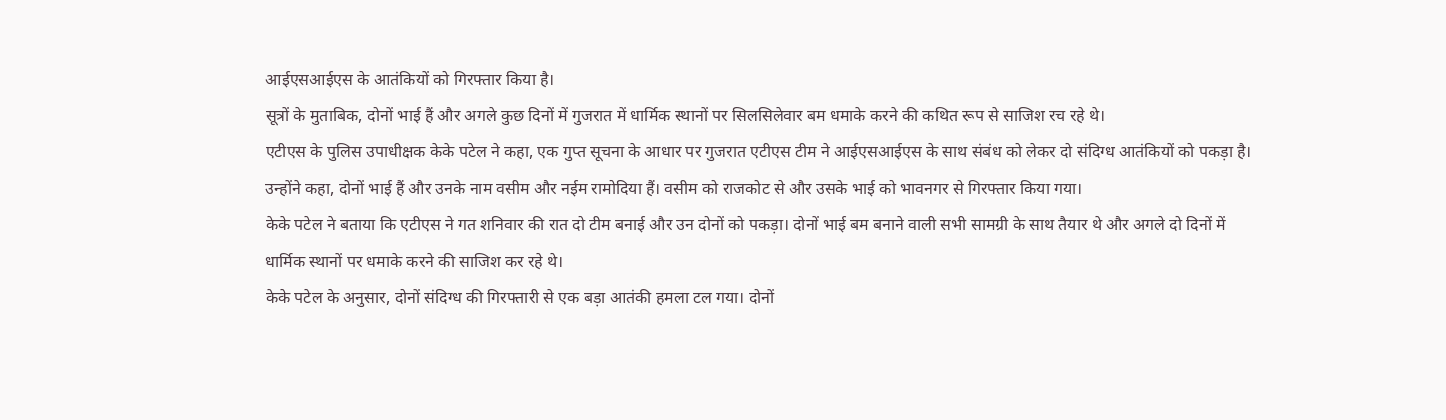आईएसआईएस के आतंकियों को गिरफ्तार किया है।
सूत्रों के मुताबिक, दोनों भाई हैं और अगले कुछ दिनों में गुजरात में धार्मिक स्थानों पर सिलसिलेवार बम धमाके करने की कथित रूप से साजिश रच रहे थे।
एटीएस के पुलिस उपाधीक्षक केके पटेल ने कहा, एक गुप्त सूचना के आधार पर गुजरात एटीएस टीम ने आईएसआईएस के साथ संबंध को लेकर दो संदिग्ध आतंकियों को पकड़ा है।
उन्होंने कहा, दोनों भाई हैं और उनके नाम वसीम और नईम रामोदिया हैं। वसीम को राजकोट से और उसके भाई को भावनगर से गिरफ्तार किया गया।
केके पटेल ने बताया कि एटीएस ने गत शनिवार की रात दो टीम बनाई और उन दोनों को पकड़ा। दोनों भाई बम बनाने वाली सभी सामग्री के साथ तैयार थे और अगले दो दिनों में धार्मिक स्थानों पर धमाके करने की साजिश कर रहे थे।
केके पटेल के अनुसार, दोनों संदिग्ध की गिरफ्तारी से एक बड़ा आतंकी हमला टल गया। दोनों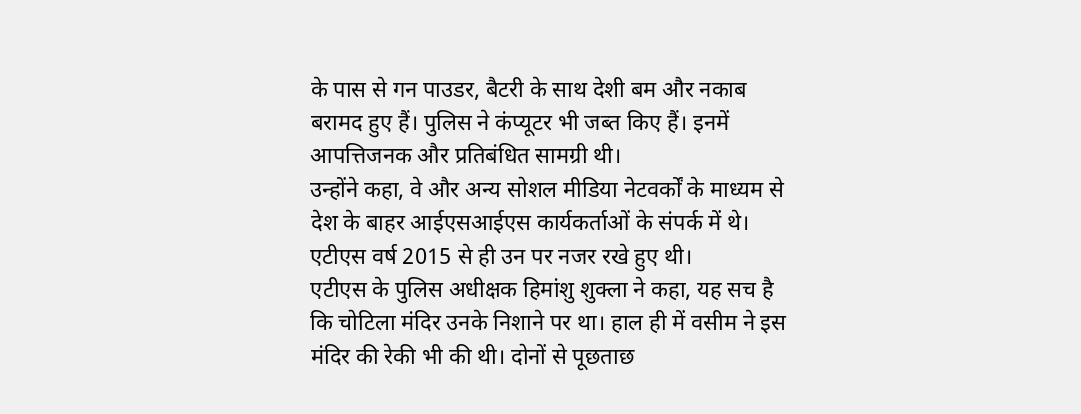के पास से गन पाउडर, बैटरी के साथ देशी बम और नकाब बरामद हुए हैं। पुलिस ने कंप्यूटर भी जब्त किए हैं। इनमें आपत्तिजनक और प्रतिबंधित सामग्री थी।
उन्होंने कहा, वे और अन्य सोशल मीडिया नेटवर्कों के माध्यम से देश के बाहर आईएसआईएस कार्यकर्ताओं के संपर्क में थे। एटीएस वर्ष 2015 से ही उन पर नजर रखे हुए थी।
एटीएस के पुलिस अधीक्षक हिमांशु शुक्ला ने कहा, यह सच है कि चोटिला मंदिर उनके निशाने पर था। हाल ही में वसीम ने इस मंदिर की रेकी भी की थी। दोनों से पूछताछ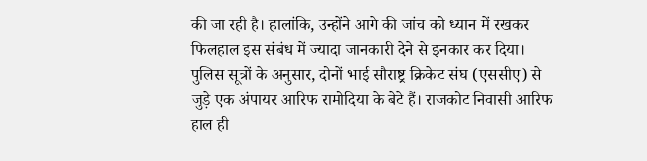की जा रही है। हालांकि, उन्होंने आगे की जांच को ध्यान में रखकर फिलहाल इस संबंध में ज्यादा जानकारी देने से इनकार कर दिया।
पुलिस सूत्रों के अनुसार, दोनों भाई सौराष्ट्र क्रिकेट संघ (एससीए) से जुड़े एक अंपायर आरिफ रामोदिया के बेटे हैं। राजकोट निवासी आरिफ हाल ही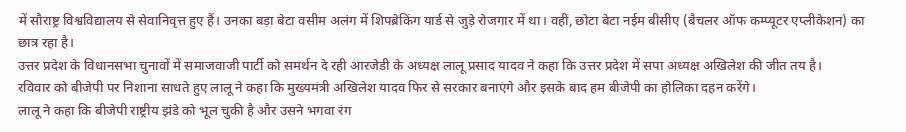में सौराष्ट्र विश्वविद्यालय से सेवानिवृत्त हुए हैं। उनका बड़ा बेटा वसीम अलंग में शिपब्रेकिंग यार्ड से जुड़े रोजगार में था। वहीं, छोटा बेटा नईम बीसीए (बैचलर ऑफ कम्प्यूटर एप्लीकेशन) का छात्र रहा है।
उत्तर प्रदेश के विधानसभा चुनावों में समाजवाजी पार्टी को समर्थन दे रही आरजेडी के अध्यक्ष लालू प्रसाद यादव ने कहा कि उत्तर प्रदेश में सपा अध्यक्ष अखिलेश की जीत तय है।
रविवार को बीजेपी पर निशाना साधते हुए लालू ने कहा कि मुख्यमंत्री अखिलेश यादव फिर से सरकार बनाएंगे और इसके बाद हम बीजेपी का होलिका दहन करेंगे।
लालू ने कहा कि बीजेपी राष्ट्रीय झंडे को भूल चुकी है और उसने भगवा रंग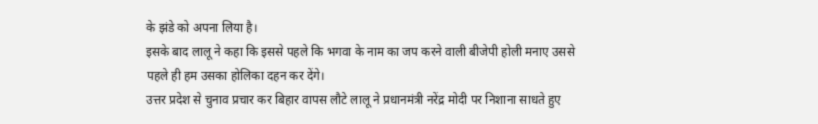के झंडे को अपना लिया है।
इसके बाद लालू ने कहा कि इससे पहले कि भगवा के नाम का जप करने वाली बीजेपी होली मनाए उससे पहले ही हम उसका होलिका दहन कर देंगे।
उत्तर प्रदेश से चुनाव प्रचार कर बिहार वापस लौटे लालू ने प्रधानमंत्री नरेंद्र मोदी पर निशाना साधते हुए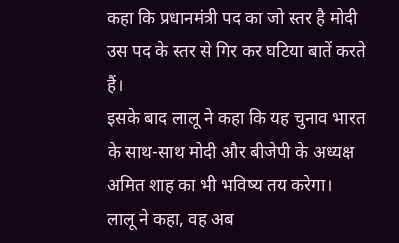कहा कि प्रधानमंत्री पद का जो स्तर है मोदी उस पद के स्तर से गिर कर घटिया बातें करते हैं।
इसके बाद लालू ने कहा कि यह चुनाव भारत के साथ-साथ मोदी और बीजेपी के अध्यक्ष अमित शाह का भी भविष्य तय करेगा।
लालू ने कहा, वह अब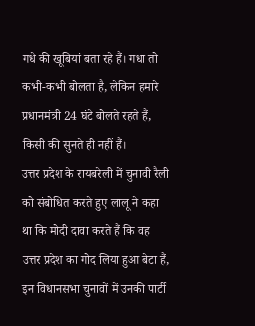गधे की खूबियां बता रहे हैं। गधा तो कभी-कभी बोलता है, लेकिन हमारे प्रधानमंत्री 24 घंटे बोलते रहते हैं, किसी की सुनते ही नहीं हैं।
उत्तर प्रदेश के रायबरेली में चुनावी रैली को संबोधित करते हुए लालू ने कहा था कि मोदी दावा करते हैं कि वह उत्तर प्रदेश का गोद लिया हुआ बेटा हैं, इन विधानसभा चुनावों में उनकी पार्टी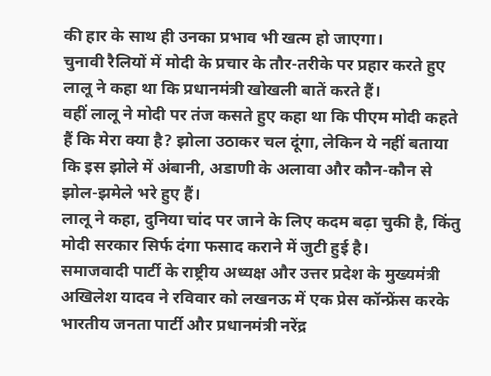की हार के साथ ही उनका प्रभाव भी खत्म हो जाएगा।
चुनावी रैलियों में मोदी के प्रचार के तौर-तरीके पर प्रहार करते हुए लालू ने कहा था कि प्रधानमंत्री खोखली बातें करते हैं।
वहीं लालू ने मोदी पर तंज कसते हुए कहा था कि पीएम मोदी कहते हैं कि मेरा क्या है? झोला उठाकर चल दूंगा, लेकिन ये नहीं बताया कि इस झोले में अंबानी, अडाणी के अलावा और कौन-कौन से झोल-झमेले भरे हुए हैं।
लालू ने कहा, दुनिया चांद पर जाने के लिए कदम बढ़ा चुकी है, किंतु मोदी सरकार सिर्फ दंगा फसाद कराने में जुटी हुई है।
समाजवादी पार्टी के राष्ट्रीय अध्यक्ष और उत्तर प्रदेश के मुख्यमंत्री अखिलेश यादव ने रविवार को लखनऊ में एक प्रेस कॉन्फ्रेंस करके भारतीय जनता पार्टी और प्रधानमंत्री नरेंद्र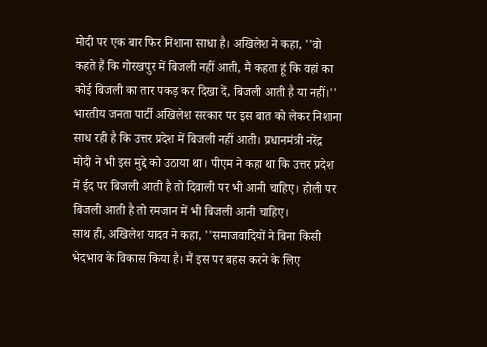मोदी पर एक बार फिर निशाना साधा है। अखिलेश ने कहा, ''वो कहते हैं कि गोरखपुर में बिजली नहीं आती, मैं कहता हूं कि वहां का कोई बिजली का तार पकड़ कर दिखा दें, बिजली आती है या नहीं।''
भारतीय जनता पार्टी अखिलेश सरकार पर इस बात को लेकर निशाना साध रही है कि उत्तर प्रदेश में बिजली नहीं आती। प्रधानमंत्री नरेंद्र मोदी ने भी इस मुद्दे को उठाया था। पीएम ने कहा था कि उत्तर प्रदेश में ईद पर बिजली आती है तो दिवाली पर भी आनी चाहिए। होली पर बिजली आती है तो रमजान में भी बिजली आनी चाहिए।
साथ ही, अखिलेश यादव ने कहा, ''समाजवादियों ने बिना किसी भेदभाव के विकास किया है। मैं इस पर बहस करने के लिए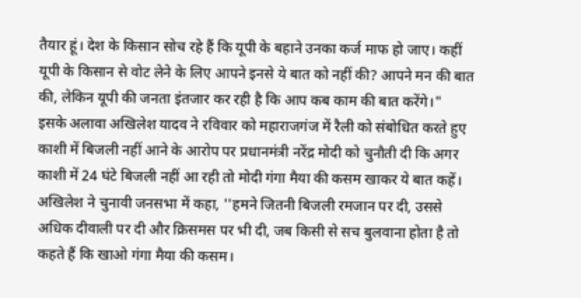तैयार हूं। देश के किसान सोच रहे हैं कि यूपी के बहाने उनका कर्ज माफ हो जाए। कहीं यूपी के किसान से वोट लेने के लिए आपने इनसे ये बात को नहीं की? आपने मन की बात की, लेकिन यूपी की जनता इंतजार कर रही है कि आप कब काम की बात करेंगे।"
इसके अलावा अखिलेश यादव ने रविवार को महाराजगंज में रैली को संबोधित करते हुए काशी में बिजली नहीं आने के आरोप पर प्रधानमंत्री नरेंद्र मोदी को चुनौती दी कि अगर काशी में 24 घंटे बिजली नहीं आ रही तो मोदी गंगा मैया की कसम खाकर ये बात कहें।
अखिलेश ने चुनावी जनसभा में कहा, ''हमने जितनी बिजली रमजान पर दी, उससे अधिक दीवाली पर दी और क्रिसमस पर भी दी, जब किसी से सच बुलवाना होता है तो कहते हैं कि खाओ गंगा मैया की कसम।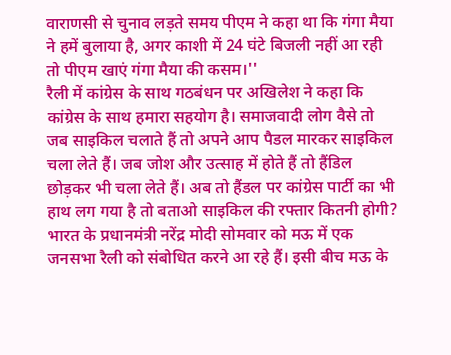वाराणसी से चुनाव लड़ते समय पीएम ने कहा था कि गंगा मैया ने हमें बुलाया है, अगर काशी में 24 घंटे बिजली नहीं आ रही तो पीएम खाएं गंगा मैया की कसम।''
रैली में कांग्रेस के साथ गठबंधन पर अखिलेश ने कहा कि कांग्रेस के साथ हमारा सहयोग है। समाजवादी लोग वैसे तो जब साइकिल चलाते हैं तो अपने आप पैडल मारकर साइकिल चला लेते हैं। जब जोश और उत्साह में होते हैं तो हैंडिल छोड़कर भी चला लेते हैं। अब तो हैंडल पर कांग्रेस पार्टी का भी हाथ लग गया है तो बताओ साइकिल की रफ्तार कितनी होगी?
भारत के प्रधानमंत्री नरेंद्र मोदी सोमवार को मऊ में एक जनसभा रैली को संबोधित करने आ रहे हैं। इसी बीच मऊ के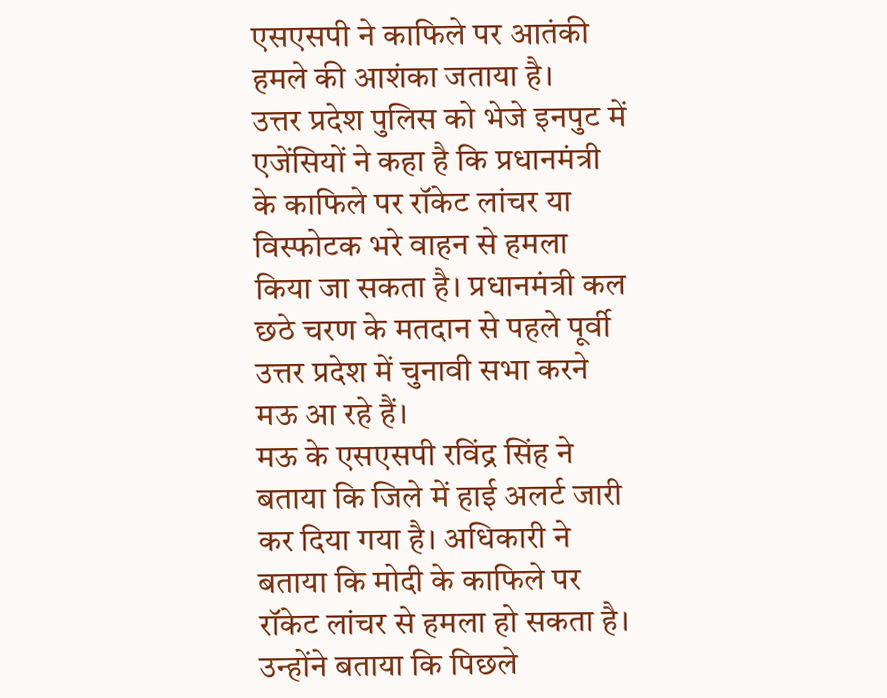एसएसपी ने काफिले पर आतंकी हमले की आशंका जताया है।
उत्तर प्रदेश पुलिस को भेजे इनपुट में एजेंसियों ने कहा है कि प्रधानमंत्री के काफिले पर रॉकेट लांचर या विस्फोटक भरे वाहन से हमला किया जा सकता है। प्रधानमंत्री कल छठे चरण के मतदान से पहले पूर्वी उत्तर प्रदेश में चुनावी सभा करने मऊ आ रहे हैं।
मऊ के एसएसपी रविंद्र सिंह ने बताया कि जिले में हाई अलर्ट जारी कर दिया गया है। अधिकारी ने बताया कि मोदी के काफिले पर रॉकेट लांचर से हमला हो सकता है।
उन्होंने बताया कि पिछले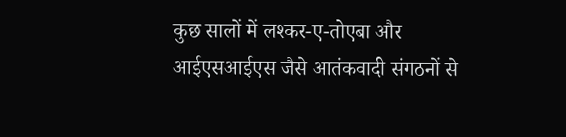कुछ सालों में लश्कर-ए-तोएबा और आईएसआईएस जैसे आतंकवादी संगठनों से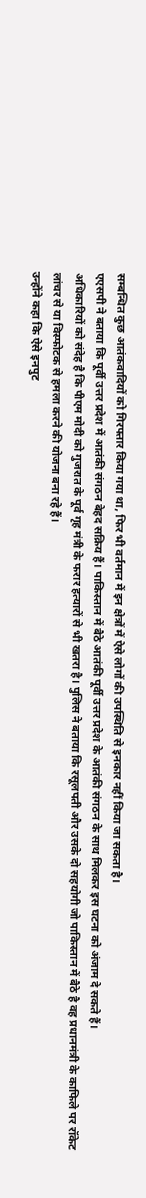सम्बन्धित कुछ आतंकवादियों को गिरफ्तार किया गया था, फिर भी वर्तमान में इन क्षेत्रों में ऐसे लोगों की उपस्थिति से इनकार नहीं किया जा सकता है।
एएसपी ने बताया कि पूर्वी उत्तर प्रदेश में आतंकी संगठन बेहद सक्रिय हैं। पाकिस्तान में बैठे आतंकी पूर्वी उत्तर प्रदेश के आतंकी संगठन के साथ मिलकर इस घटना को अंजाम दे सकते हैं।
अधिकारियों को संदेह है कि पीएम मोदी को गुजरात के पूर्व गृह मंत्री के फरार हत्यारों से भी खतरा है। पुलिस ने बताया कि रसूलपती और उसके दो सहयोगी जो पाकिस्तान में बैठे है वह प्रधानमंत्री के काफिले पर रॉकेट लांचर से या विस्फोटक से हमला करने की योजना बना रहे हैं।
उन्होंने कहा कि ऐसे इनपुट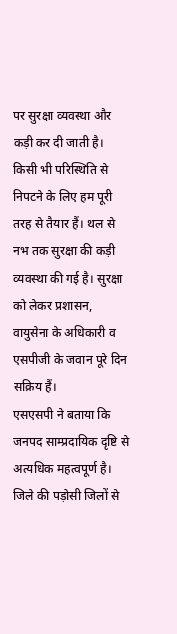पर सुरक्षा व्यवस्था और कड़ी कर दी जाती है। किसी भी परिस्थिति से निपटने के लिए हम पूरी तरह से तैयार हैं। थल से नभ तक सुरक्षा की कड़ी व्यवस्था की गई है। सुरक्षा को लेकर प्रशासन, वायुसेना के अधिकारी व एसपीजी के जवान पूरे दिन सक्रिय हैं।
एसएसपी ने बताया कि जनपद साम्प्रदायिक दृष्टि से अत्यधिक महत्वपूर्ण है। जिले की पड़ोसी जिलों से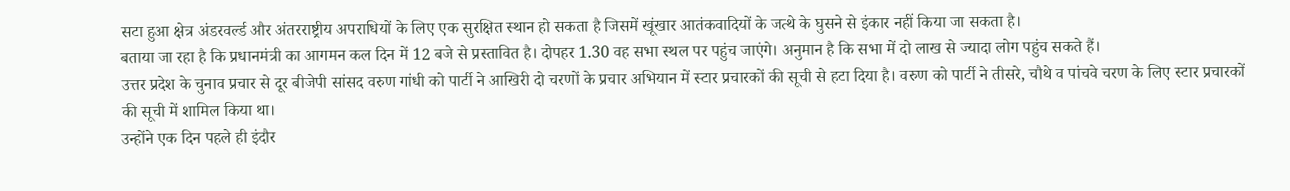सटा हुआ क्षेत्र अंडरवर्ल्ड और अंतरराष्ट्रीय अपराधियों के लिए एक सुरक्षित स्थान हो सकता है जिसमें खूंखार आतंकवादियों के जत्थे के घुसने से इंकार नहीं किया जा सकता है।
बताया जा रहा है कि प्रधानमंत्री का आगमन कल दिन में 12 बजे से प्रस्तावित है। दोपहर 1.30 वह सभा स्थल पर पहुंच जाएंगे। अनुमान है कि सभा में दो लाख से ज्यादा लोग पहुंच सकते हैं।
उत्तर प्रदेश के चुनाव प्रचार से दूर बीजेपी सांसद वरुण गांधी को पार्टी ने आखिरी दो चरणों के प्रचार अभियान में स्टार प्रचारकों की सूची से हटा दिया है। वरुण को पार्टी ने तीसरे, चौथे व पांचवे चरण के लिए स्टार प्रचारकों की सूची में शामिल किया था।
उन्होंने एक दिन पहले ही इंदौर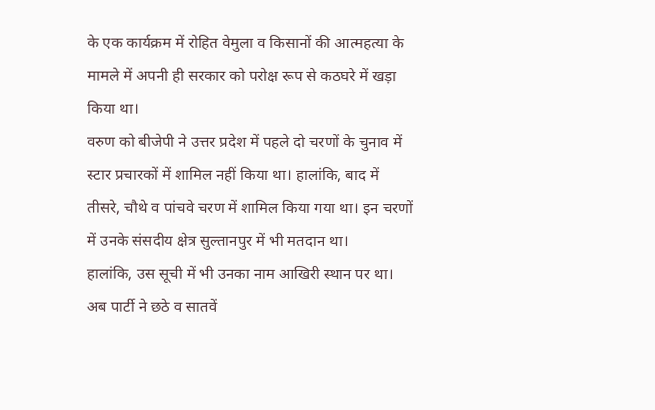के एक कार्यक्रम में रोहित वेमुला व किसानों की आत्महत्या के मामले में अपनी ही सरकार को परोक्ष रूप से कठघरे में खड़ा किया था।
वरुण को बीजेपी ने उत्तर प्रदेश में पहले दो चरणों के चुनाव में स्टार प्रचारकों में शामिल नहीं किया था। हालांकि, बाद में तीसरे, चौथे व पांचवे चरण में शामिल किया गया था। इन चरणों में उनके संसदीय क्षेत्र सुल्तानपुर में भी मतदान था।
हालांकि, उस सूची में भी उनका नाम आखिरी स्थान पर था। अब पार्टी ने छठे व सातवें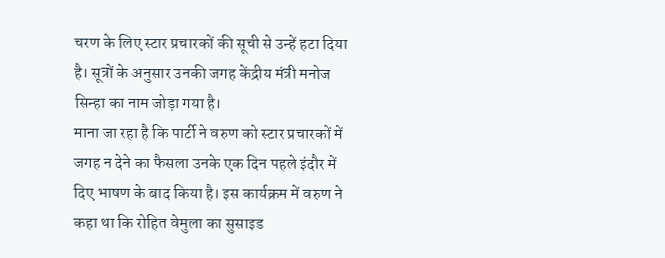चरण के लिए स्टार प्रचारकों की सूची से उन्हें हटा दिया है। सूत्रों के अनुसार उनकी जगह केंद्रीय मंत्री मनोज सिन्हा का नाम जोड़ा गया है।
माना जा रहा है कि पार्टी ने वरुण को स्टार प्रचारकों में जगह न देने का फैसला उनके एक दिन पहले इंदौर में दिए भाषण के बाद किया है। इस कार्यक्रम में वरुण ने कहा था कि रोहित वेमुला का सुसाइड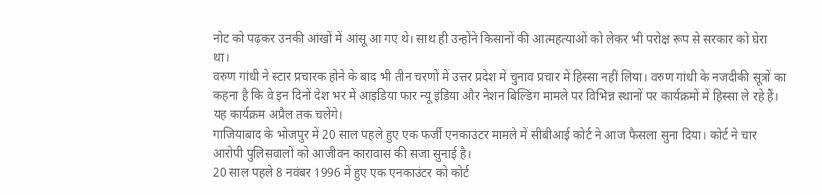नोट को पढ़कर उनकी आंखों में आंसू आ गए थे। साथ ही उन्होंने किसानों की आत्महत्याओं को लेकर भी परोक्ष रूप से सरकार को घेरा था।
वरुण गांधी ने स्टार प्रचारक होने के बाद भी तीन चरणों में उत्तर प्रदेश में चुनाव प्रचार में हिस्सा नहीं लिया। वरुण गांधी के नजदीकी सूत्रों का कहना है कि वे इन दिनों देश भर में आइडिया फार न्यू इंडिया और नेशन बिल्डिंग मामले पर विभिन्न स्थानों पर कार्यक्रमों में हिस्सा ले रहे हैं। यह कार्यक्रम अप्रैल तक चलेंगे।
गाजियाबाद के भोजपुर में 20 साल पहले हुए एक फर्जी एनकाउंटर मामले में सीबीआई कोर्ट ने आज फैसला सुना दिया। कोर्ट ने चार आरोपी पुलिसवालों को आजीवन कारावास की सजा सुनाई है।
20 साल पहले 8 नवंबर 1996 में हुए एक एनकाउंटर को कोर्ट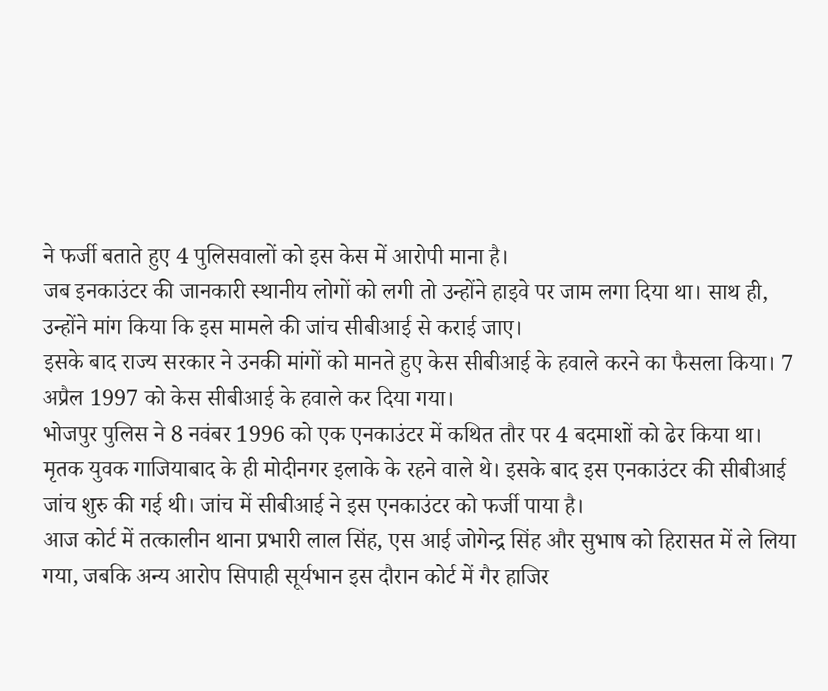ने फर्जी बताते हुए 4 पुलिसवालों को इस केस में आरोपी माना है।
जब इनकाउंटर की जानकारी स्थानीय लोगों को लगी तो उन्होंने हाइवे पर जाम लगा दिया था। साथ ही, उन्होंने मांग किया कि इस मामले की जांच सीबीआई से कराई जाए।
इसके बाद राज्य सरकार ने उनकी मांगों को मानते हुए केस सीबीआई के हवाले करने का फैसला किया। 7 अप्रैल 1997 को केस सीबीआई के हवाले कर दिया गया।
भोजपुर पुलिस ने 8 नवंबर 1996 को एक एनकाउंटर में कथित तौर पर 4 बदमाशों को ढेर किया था। मृतक युवक गाजियाबाद के ही मोदीनगर इलाके के रहने वाले थे। इसके बाद इस एनकाउंटर की सीबीआई जांच शुरु की गई थी। जांच में सीबीआई ने इस एनकाउंटर को फर्जी पाया है।
आज कोर्ट में तत्कालीन थाना प्रभारी लाल सिंह, एस आई जोगेन्द्र सिंह और सुभाष को हिरासत में ले लिया गया, जबकि अन्य आरोप सिपाही सूर्यभान इस दौरान कोर्ट में गैर हाजिर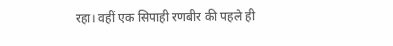रहा। वहीं एक सिपाही रणबीर की पहले ही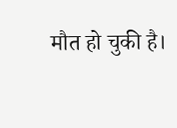मौत हो चुकी है।